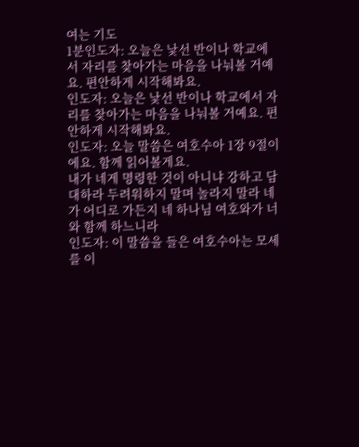여는 기도
1분인도자: 오늘은 낯선 반이나 학교에서 자리를 찾아가는 마음을 나눠볼 거예요. 편안하게 시작해봐요.
인도자: 오늘은 낯선 반이나 학교에서 자리를 찾아가는 마음을 나눠볼 거예요. 편안하게 시작해봐요.
인도자: 오늘 말씀은 여호수아 1장 9절이에요. 함께 읽어볼게요.
내가 네게 명령한 것이 아니냐 강하고 담대하라 두려워하지 말며 놀라지 말라 네가 어디로 가든지 네 하나님 여호와가 너와 함께 하느니라
인도자: 이 말씀을 들은 여호수아는 모세를 이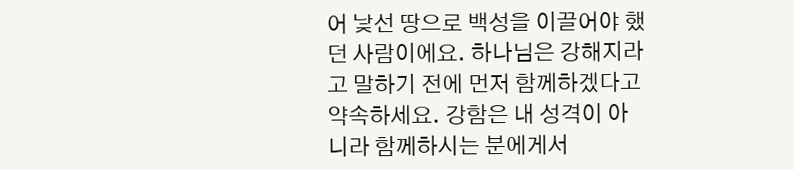어 낯선 땅으로 백성을 이끌어야 했던 사람이에요. 하나님은 강해지라고 말하기 전에 먼저 함께하겠다고 약속하세요. 강함은 내 성격이 아니라 함께하시는 분에게서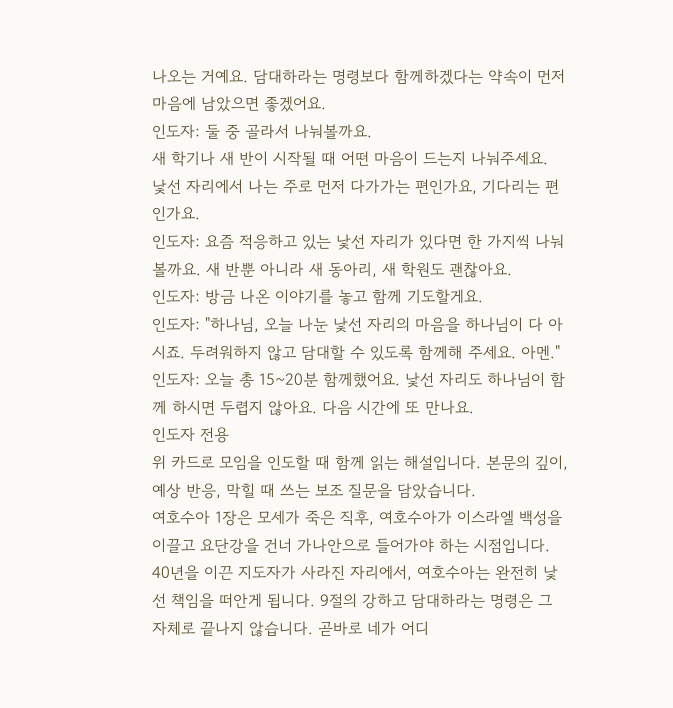나오는 거예요. 담대하라는 명령보다 함께하겠다는 약속이 먼저 마음에 남았으면 좋겠어요.
인도자: 둘 중 골라서 나눠볼까요.
새 학기나 새 반이 시작될 때 어떤 마음이 드는지 나눠주세요.
낯선 자리에서 나는 주로 먼저 다가가는 편인가요, 기다리는 편인가요.
인도자: 요즘 적응하고 있는 낯선 자리가 있다면 한 가지씩 나눠볼까요. 새 반뿐 아니라 새 동아리, 새 학원도 괜찮아요.
인도자: 방금 나온 이야기를 놓고 함께 기도할게요.
인도자: "하나님, 오늘 나눈 낯선 자리의 마음을 하나님이 다 아시죠. 두려워하지 않고 담대할 수 있도록 함께해 주세요. 아멘."
인도자: 오늘 총 15~20분 함께했어요. 낯선 자리도 하나님이 함께 하시면 두렵지 않아요. 다음 시간에 또 만나요.
인도자 전용
위 카드로 모임을 인도할 때 함께 읽는 해설입니다. 본문의 깊이, 예상 반응, 막힐 때 쓰는 보조 질문을 담았습니다.
여호수아 1장은 모세가 죽은 직후, 여호수아가 이스라엘 백성을 이끌고 요단강을 건너 가나안으로 들어가야 하는 시점입니다. 40년을 이끈 지도자가 사라진 자리에서, 여호수아는 완전히 낯선 책임을 떠안게 됩니다. 9절의 강하고 담대하라는 명령은 그 자체로 끝나지 않습니다. 곧바로 네가 어디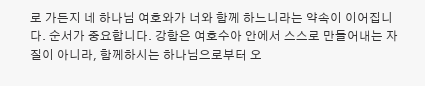로 가든지 네 하나님 여호와가 너와 함께 하느니라는 약속이 이어집니다. 순서가 중요합니다. 강함은 여호수아 안에서 스스로 만들어내는 자질이 아니라, 함께하시는 하나님으로부터 오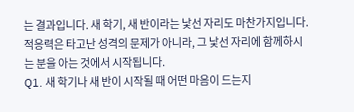는 결과입니다. 새 학기, 새 반이라는 낯선 자리도 마찬가지입니다. 적응력은 타고난 성격의 문제가 아니라, 그 낯선 자리에 함께하시는 분을 아는 것에서 시작됩니다.
Q1. 새 학기나 새 반이 시작될 때 어떤 마음이 드는지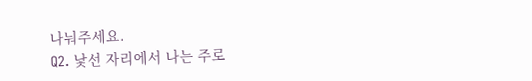나눠주세요.
Q2. 낯선 자리에서 나는 주로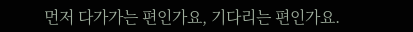먼저 다가가는 편인가요, 기다리는 편인가요.